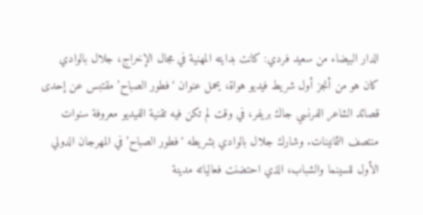الدار البيضاء من سعيد فردي: كانت بدايته المهنية في مجال الإخراج، جلال بالوادي كان هو من أنجز أول شريط فيديو هواة، يحمل عنوان ‘فطور الصباح’ مقتبس عن إحدى قصائد الشاعر الفرنسي جاك بريفر، في وقت لم تكن فيه تقنية الفيديو معروفة سنوات منتصف الثمانينات. وشارك جلال بالوادي بشريطه ‘فطور الصباح’ في المهرجان الدولي الأول للسينما والشباب، الذي احتضنت فعالياته مدينة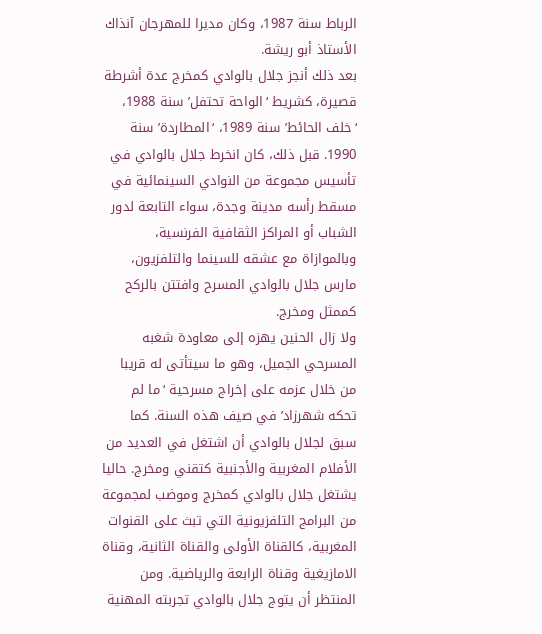الرباط سنة 1987، وكان مديرا للمهرجان آنذاك الأستاذ أبو ريشة.
بعد ذلك أنجز جلال بالوادي كمخرج عدة أشرطة قصيرة، كشريط ‘الواحة تحتفل’ سنة 1988، ‘خلف الحائط’ سنة 1989، ‘المطاردة’ سنة 1990. قبل ذلك، كان انخرط جلال بالوادي في تأسيس مجموعة من النوادي السينمائية في مسقط رأسه مدينة وجدة، سواء التابعة لدور الشباب أو المراكز الثقافية الفرنسية، وبالموازاة مع عشقه للسينما والتلفزيون، مارس جلال بالوادي المسرح وافتتن بالركح كممثل ومخرج.
ولا زال الحنين يهزه إلى معاودة شغبه المسرحي الجميل، وهو ما سيتأتى له قريبا من خلال عزمه على إخراج مسرحية ‘ما لم تحكه شهرزاد’ في صيف هذه السنة. كما سبق لجلال بالوادي أن اشتغل في العديد من الأفلام المغربية والأجنبية كتقني ومخرج. حاليا يشتغل جلال بالوادي كمخرج وموضب لمجموعة من البرامج التلفزيونية التي تبث على القنوات المغربية، كالقناة الأولى والقناة الثانية، وقناة الامازيغية وقناة الرابعة والرياضية. ومن المنتظر أن يتوج جلال بالوادي تجربته المهنية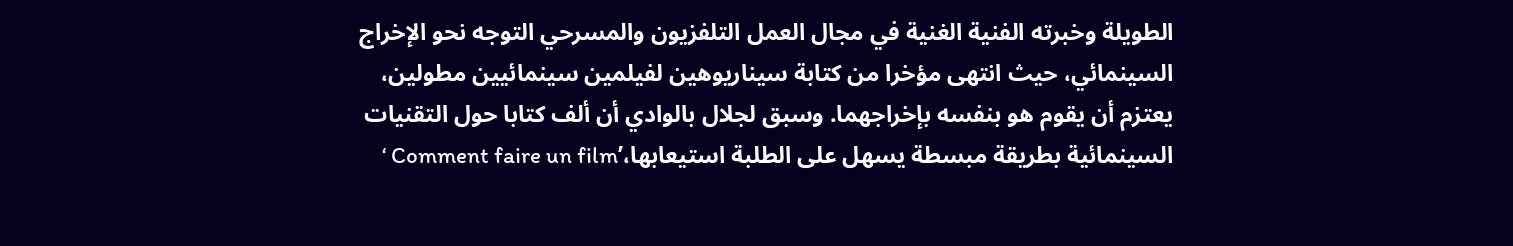الطويلة وخبرته الفنية الغنية في مجال العمل التلفزيون والمسرحي التوجه نحو الإخراج السينمائي، حيث انتهى مؤخرا من كتابة سيناريوهين لفيلمين سينمائيين مطولين، يعتزم أن يقوم هو بنفسه بإخراجهما. وسبق لجلال بالوادي أن ألف كتابا حول التقنيات السينمائية بطريقة مبسطة يسهل على الطلبة استيعابها،’Comment faire un film ‘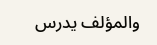والمؤلف يدرس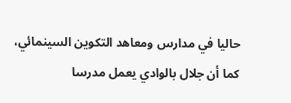حاليا في مدارس ومعاهد التكوين السينمائي، كما أن جلال بالوادي يعمل مدرسا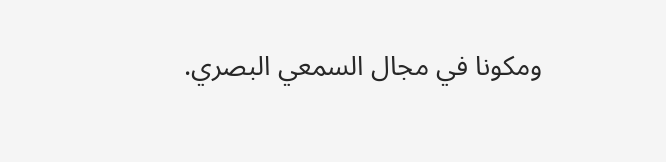ومكونا في مجال السمعي البصري.